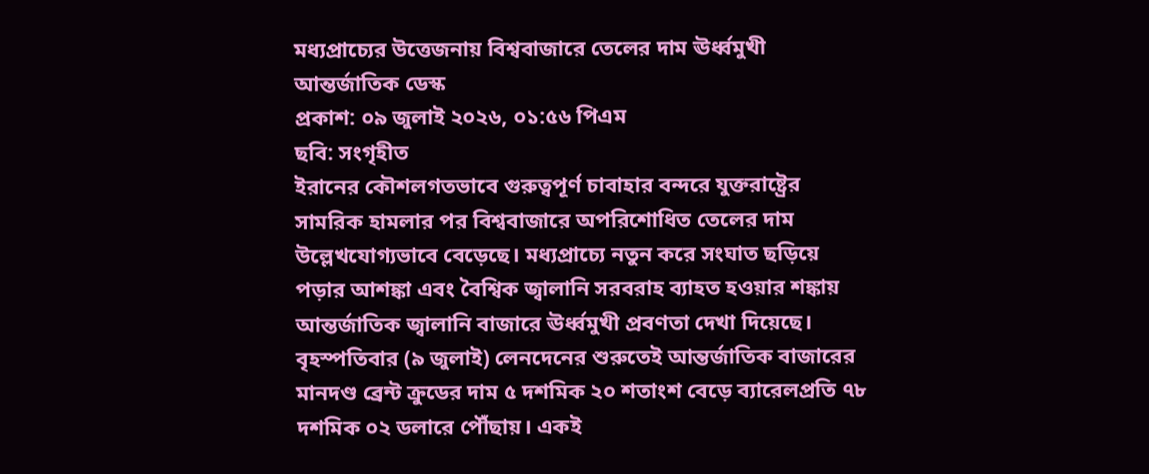মধ্যপ্রাচ্যের উত্তেজনায় বিশ্ববাজারে তেলের দাম ঊর্ধ্বমুখী
আন্তর্জাতিক ডেস্ক
প্রকাশ: ০৯ জুলাই ২০২৬, ০১:৫৬ পিএম
ছবি: সংগৃহীত
ইরানের কৌশলগতভাবে গুরুত্বপূর্ণ চাবাহার বন্দরে যুক্তরাষ্ট্রের সামরিক হামলার পর বিশ্ববাজারে অপরিশোধিত তেলের দাম উল্লেখযোগ্যভাবে বেড়েছে। মধ্যপ্রাচ্যে নতুন করে সংঘাত ছড়িয়ে পড়ার আশঙ্কা এবং বৈশ্বিক জ্বালানি সরবরাহ ব্যাহত হওয়ার শঙ্কায় আন্তর্জাতিক জ্বালানি বাজারে ঊর্ধ্বমুখী প্রবণতা দেখা দিয়েছে।
বৃহস্পতিবার (৯ জুলাই) লেনদেনের শুরুতেই আন্তর্জাতিক বাজারের মানদণ্ড ব্রেন্ট ক্রুডের দাম ৫ দশমিক ২০ শতাংশ বেড়ে ব্যারেলপ্রতি ৭৮ দশমিক ০২ ডলারে পৌঁছায়। একই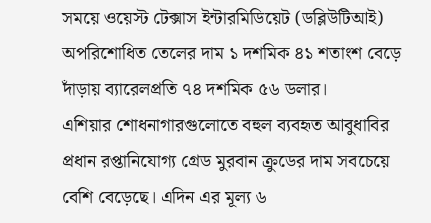সময়ে ওয়েস্ট টেক্সাস ইন্টারমিডিয়েট (ডব্লিউটিআই) অপরিশোধিত তেলের দাম ১ দশমিক ৪১ শতাংশ বেড়ে দাঁড়ায় ব্যারেলপ্রতি ৭৪ দশমিক ৫৬ ডলার।
এশিয়ার শোধনাগারগুলোতে বহুল ব্যবহৃত আবুধাবির প্রধান রপ্তানিযোগ্য গ্রেড মুরবান ক্রুডের দাম সবচেয়ে বেশি বেড়েছে। এদিন এর মূল্য ৬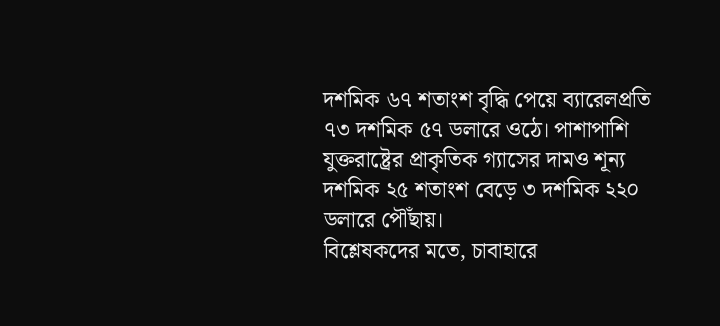দশমিক ৬৭ শতাংশ বৃদ্ধি পেয়ে ব্যারেলপ্রতি ৭৩ দশমিক ৫৭ ডলারে ওঠে। পাশাপাশি যুক্তরাষ্ট্রের প্রাকৃতিক গ্যাসের দামও শূন্য দশমিক ২৫ শতাংশ বেড়ে ৩ দশমিক ২২০ ডলারে পৌঁছায়।
বিশ্লেষকদের মতে, চাবাহারে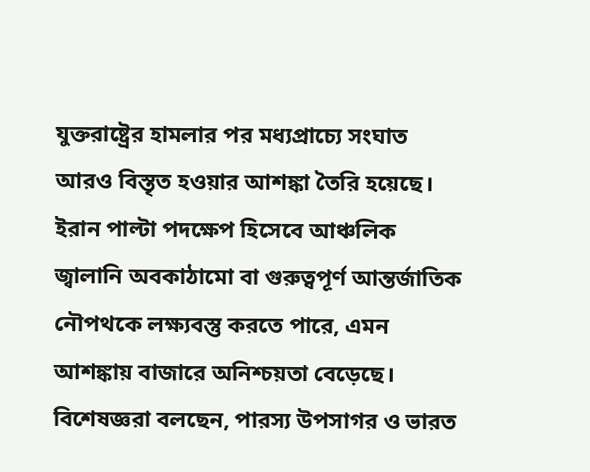যুক্তরাষ্ট্রের হামলার পর মধ্যপ্রাচ্যে সংঘাত আরও বিস্তৃত হওয়ার আশঙ্কা তৈরি হয়েছে। ইরান পাল্টা পদক্ষেপ হিসেবে আঞ্চলিক জ্বালানি অবকাঠামো বা গুরুত্বপূর্ণ আন্তর্জাতিক নৌপথকে লক্ষ্যবস্তু করতে পারে, এমন আশঙ্কায় বাজারে অনিশ্চয়তা বেড়েছে।
বিশেষজ্ঞরা বলছেন, পারস্য উপসাগর ও ভারত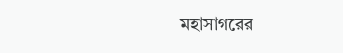মহাসাগরের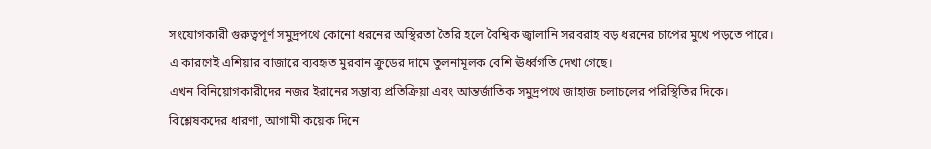সংযোগকারী গুরুত্বপূর্ণ সমুদ্রপথে কোনো ধরনের অস্থিরতা তৈরি হলে বৈশ্বিক জ্বালানি সরবরাহ বড় ধরনের চাপের মুখে পড়তে পারে। এ কারণেই এশিয়ার বাজারে ব্যবহৃত মুরবান ক্রুডের দামে তুলনামূলক বেশি ঊর্ধ্বগতি দেখা গেছে।
এখন বিনিয়োগকারীদের নজর ইরানের সম্ভাব্য প্রতিক্রিয়া এবং আন্তর্জাতিক সমুদ্রপথে জাহাজ চলাচলের পরিস্থিতির দিকে। বিশ্লেষকদের ধারণা, আগামী কয়েক দিনে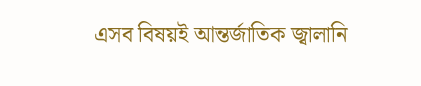এসব বিষয়ই আন্তর্জাতিক জ্বালানি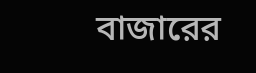বাজারের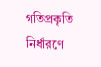গতিপ্রকৃতি নির্ধারণে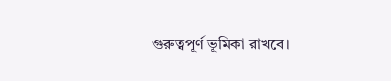গুরুত্বপূর্ণ ভূমিকা রাখবে।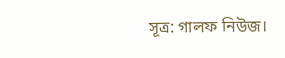সূত্র: গালফ নিউজ।